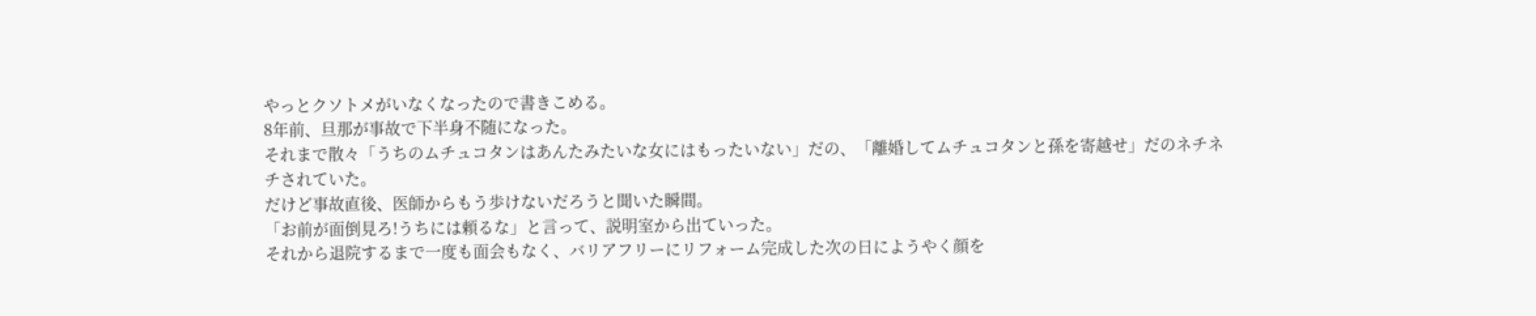やっとクソトメがいなくなったので書きこめる。
8年前、旦那が事故で下半身不随になった。
それまで散々「うちのムチュコタンはあんたみたいな女にはもったいない」だの、「離婚してムチュコタンと孫を寄越せ」だのネチネチされていた。
だけど事故直後、医師からもう歩けないだろうと聞いた瞬間。
「お前が面倒見ろ!うちには頼るな」と言って、説明室から出ていった。
それから退院するまで一度も面会もなく、バリアフリーにリフォーム完成した次の日にようやく顔を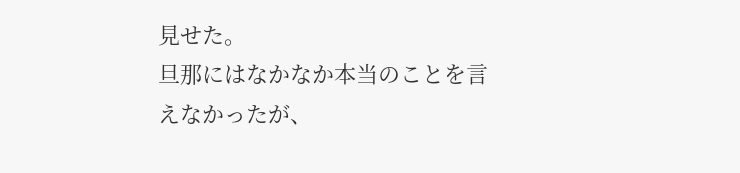見せた。
旦那にはなかなか本当のことを言えなかったが、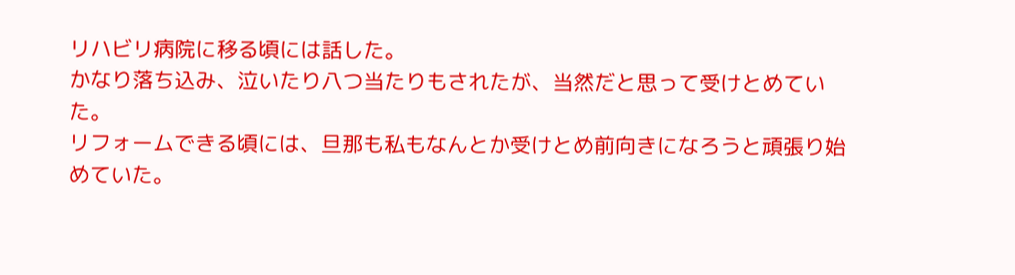リハビリ病院に移る頃には話した。
かなり落ち込み、泣いたり八つ当たりもされたが、当然だと思って受けとめていた。
リフォームできる頃には、旦那も私もなんとか受けとめ前向きになろうと頑張り始めていた。